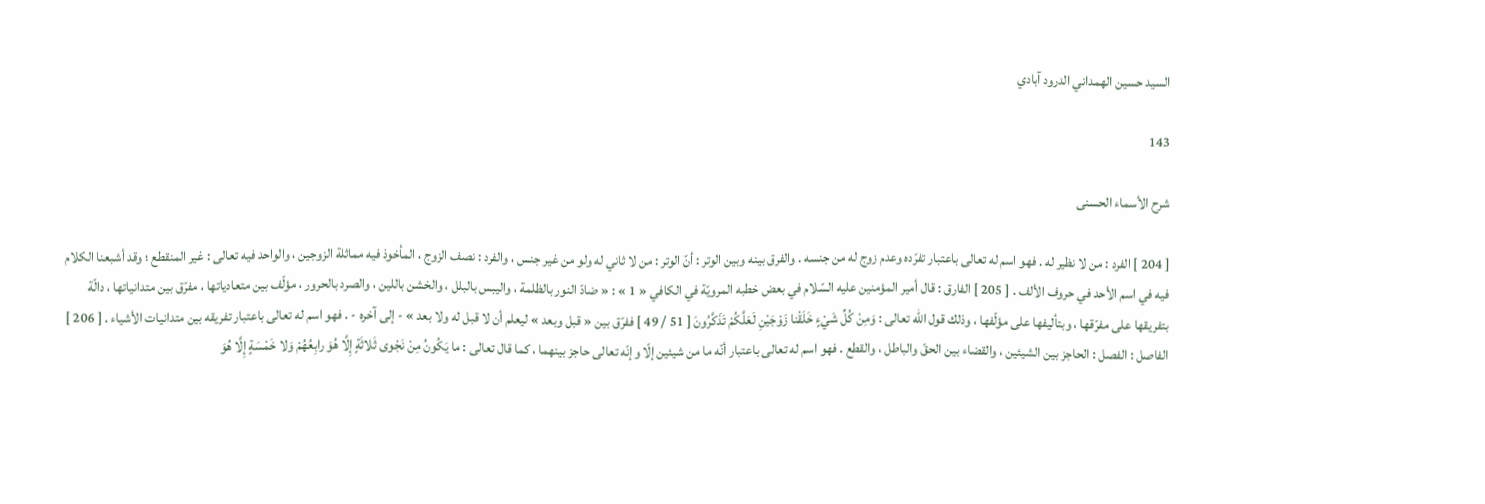السيد حسين الهمداني الدرود آبادي

143

شرح الأسماء الحسنى

[ 204 ] الفرد : من لا نظير له . فهو اسم له تعالى باعتبار تفرّده وعدم زوج له من جنسه . والفرق بينه وبين الوتر : أنّ الوتر : من لا ثاني له ولو من غير جنس ، والفرد : نصف الزوج ، المأخوذ فيه مماثلة الزوجين ، والواحد فيه تعالى : غير المنقطع ؛ وقد أشبعنا الكلام فيه في اسم الأحد في حروف الألف . [ 205 ] الفارق : قال أمير المؤمنين عليه السّلام في بعض خطبه المرويّة في الكافي « 1 » : « ضادّ النور بالظلمة ، واليبس بالبلل ، والخشن باللين ، والصرد بالحرور ، مؤلّف بين متعادياتها ، مفرّق بين متدانياتها ، دالّة بتفريقها على مفرّقها ، وبتأليفها على مؤلّفها ، وذلك قول اللّه تعالى : وَمِنْ كُلِّ شَيْءٍ خَلَقْنا زَوْجَيْنِ لَعَلَّكُمْ تَذَكَّرُونَ [ 51 / 49 ] ففرّق بين « قبل وبعد » ليعلم أن لا قبل له ولا بعد » - إلى آخره - . فهو اسم له تعالى باعتبار تفريقه بين متدانيات الأشياء . [ 206 ] الفاصل : الفصل : الحاجز بين الشيئين ، والقضاء بين الحقّ والباطل ، والقطع . فهو اسم له تعالى باعتبار أنّه ما من شيئين إلّا وإنّه تعالى حاجز بينهما ، كما قال تعالى : ما يَكُونُ مِنْ نَجْوى ثَلاثَةٍ إِلَّا هُوَ رابِعُهُمْ وَلا خَمْسَةٍ إِلَّا هُوَ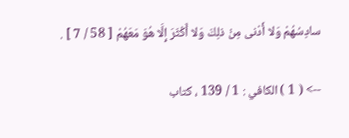سادِسُهُمْ وَلا أَدْنى مِنْ ذلِكَ وَلا أَكْثَرَ إِلَّا هُوَ مَعَهُمْ [ 58 / 7 ] .

--> ( 1 ) الكافي : 1 / 139 ، كتاب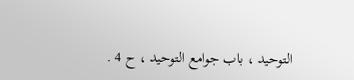التوحيد ، باب جوامع التوحيد ، ح 4 .